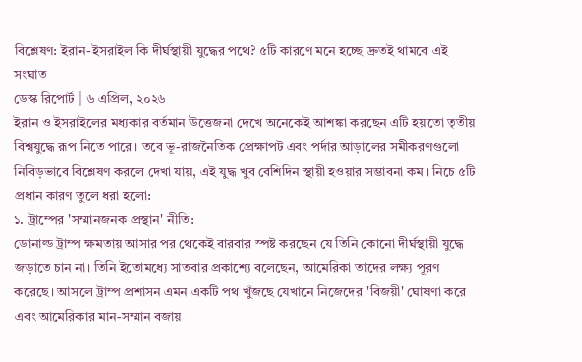বিশ্লেষণ: ইরান-ইসরাইল কি দীর্ঘস্থায়ী যুদ্ধের পথে? ৫টি কারণে মনে হচ্ছে দ্রুতই থামবে এই সংঘাত
ডেস্ক রিপোর্ট | ৬ এপ্রিল, ২০২৬
ইরান ও ইসরাইলের মধ্যকার বর্তমান উত্তেজনা দেখে অনেকেই আশঙ্কা করছেন এটি হয়তো তৃতীয় বিশ্বযুদ্ধে রূপ নিতে পারে। তবে ভূ-রাজনৈতিক প্রেক্ষাপট এবং পর্দার আড়ালের সমীকরণগুলো নিবিড়ভাবে বিশ্লেষণ করলে দেখা যায়, এই যুদ্ধ খুব বেশিদিন স্থায়ী হওয়ার সম্ভাবনা কম। নিচে ৫টি প্রধান কারণ তুলে ধরা হলো:
১. ট্রাম্পের 'সম্মানজনক প্রস্থান' নীতি:
ডোনাল্ড ট্রাম্প ক্ষমতায় আসার পর থেকেই বারবার স্পষ্ট করছেন যে তিনি কোনো দীর্ঘস্থায়ী যুদ্ধে জড়াতে চান না। তিনি ইতোমধ্যে সাতবার প্রকাশ্যে বলেছেন, আমেরিকা তাদের লক্ষ্য পূরণ করেছে। আসলে ট্রাম্প প্রশাসন এমন একটি পথ খুঁজছে যেখানে নিজেদের 'বিজয়ী' ঘোষণা করে এবং আমেরিকার মান-সম্মান বজায়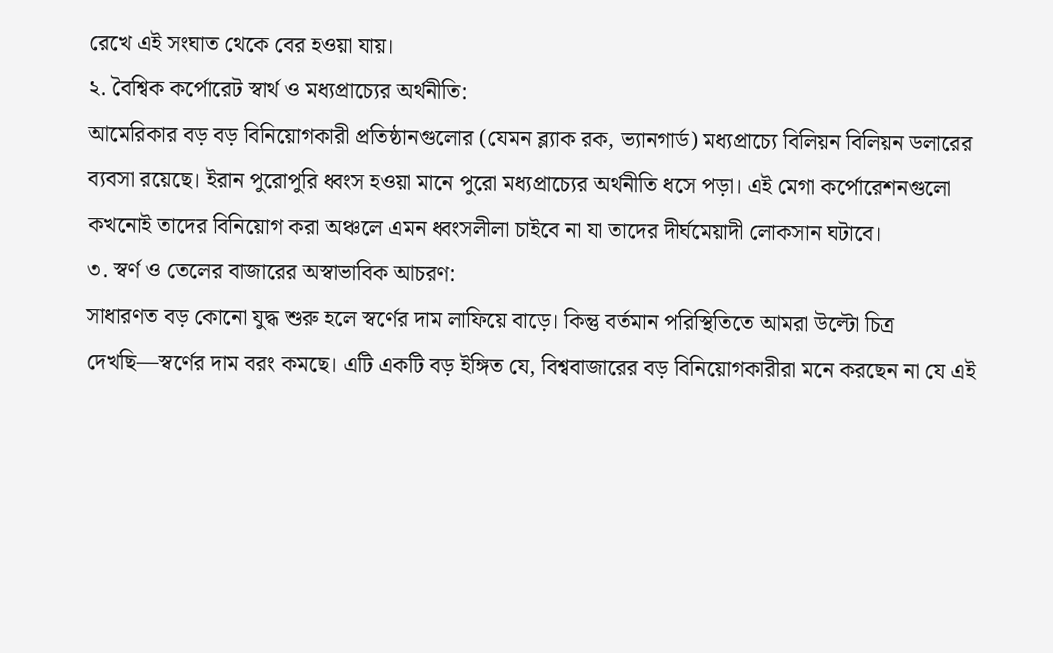রেখে এই সংঘাত থেকে বের হওয়া যায়।
২. বৈশ্বিক কর্পোরেট স্বার্থ ও মধ্যপ্রাচ্যের অর্থনীতি:
আমেরিকার বড় বড় বিনিয়োগকারী প্রতিষ্ঠানগুলোর (যেমন ব্ল্যাক রক, ভ্যানগার্ড) মধ্যপ্রাচ্যে বিলিয়ন বিলিয়ন ডলারের ব্যবসা রয়েছে। ইরান পুরোপুরি ধ্বংস হওয়া মানে পুরো মধ্যপ্রাচ্যের অর্থনীতি ধসে পড়া। এই মেগা কর্পোরেশনগুলো কখনোই তাদের বিনিয়োগ করা অঞ্চলে এমন ধ্বংসলীলা চাইবে না যা তাদের দীর্ঘমেয়াদী লোকসান ঘটাবে।
৩. স্বর্ণ ও তেলের বাজারের অস্বাভাবিক আচরণ:
সাধারণত বড় কোনো যুদ্ধ শুরু হলে স্বর্ণের দাম লাফিয়ে বাড়ে। কিন্তু বর্তমান পরিস্থিতিতে আমরা উল্টো চিত্র দেখছি—স্বর্ণের দাম বরং কমছে। এটি একটি বড় ইঙ্গিত যে, বিশ্ববাজারের বড় বিনিয়োগকারীরা মনে করছেন না যে এই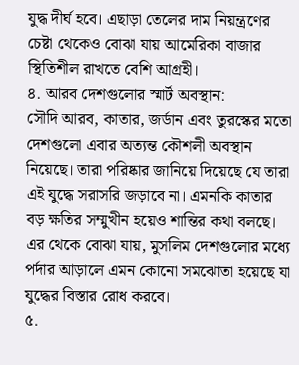যুদ্ধ দীর্ঘ হবে। এছাড়া তেলের দাম নিয়ন্ত্রণের চেষ্টা থেকেও বোঝা যায় আমেরিকা বাজার স্থিতিশীল রাখতে বেশি আগ্রহী।
৪. আরব দেশগুলোর স্মার্ট অবস্থান:
সৌদি আরব, কাতার, জর্ডান এবং তুরস্কের মতো দেশগুলো এবার অত্যন্ত কৌশলী অবস্থান নিয়েছে। তারা পরিষ্কার জানিয়ে দিয়েছে যে তারা এই যুদ্ধে সরাসরি জড়াবে না। এমনকি কাতার বড় ক্ষতির সম্মুখীন হয়েও শান্তির কথা বলছে। এর থেকে বোঝা যায়, মুসলিম দেশগুলোর মধ্যে পর্দার আড়ালে এমন কোনো সমঝোতা হয়েছে যা যুদ্ধের বিস্তার রোধ করবে।
৫.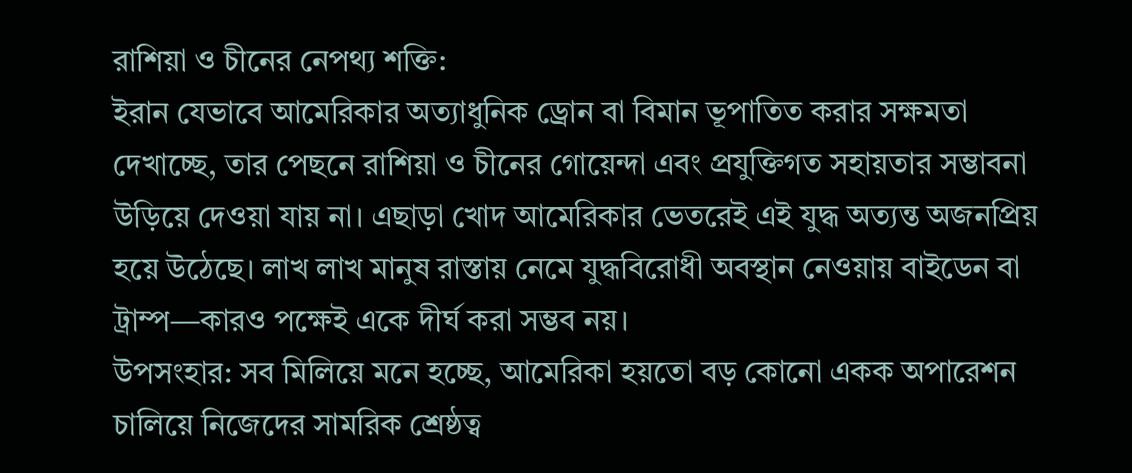রাশিয়া ও চীনের নেপথ্য শক্তি:
ইরান যেভাবে আমেরিকার অত্যাধুনিক ড্রোন বা বিমান ভূপাতিত করার সক্ষমতা দেখাচ্ছে, তার পেছনে রাশিয়া ও চীনের গোয়েন্দা এবং প্রযুক্তিগত সহায়তার সম্ভাবনা উড়িয়ে দেওয়া যায় না। এছাড়া খোদ আমেরিকার ভেতরেই এই যুদ্ধ অত্যন্ত অজনপ্রিয় হয়ে উঠেছে। লাখ লাখ মানুষ রাস্তায় নেমে যুদ্ধবিরোধী অবস্থান নেওয়ায় বাইডেন বা ট্রাম্প—কারও পক্ষেই একে দীর্ঘ করা সম্ভব নয়।
উপসংহার: সব মিলিয়ে মনে হচ্ছে, আমেরিকা হয়তো বড় কোনো একক অপারেশন চালিয়ে নিজেদের সামরিক শ্রেষ্ঠত্ব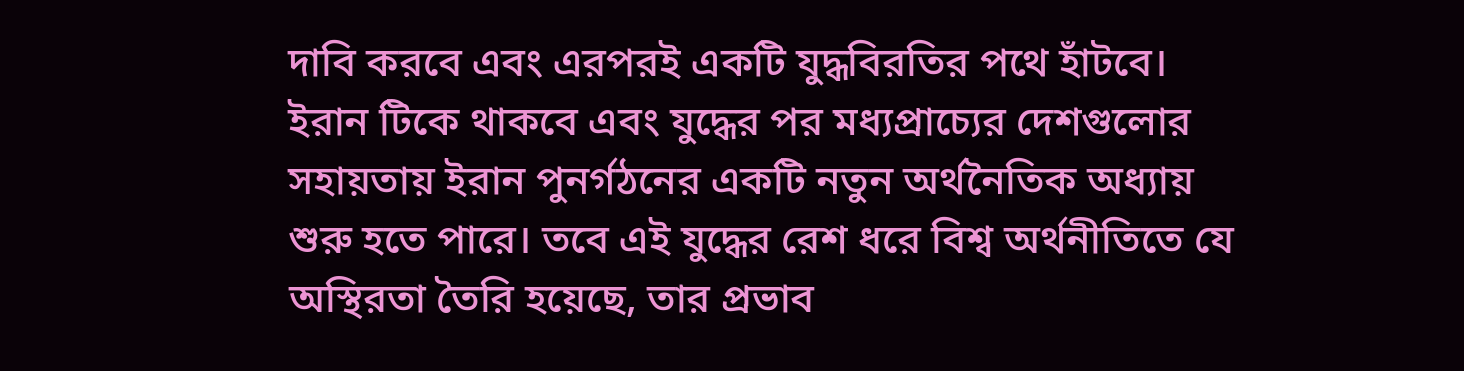দাবি করবে এবং এরপরই একটি যুদ্ধবিরতির পথে হাঁটবে। ইরান টিকে থাকবে এবং যুদ্ধের পর মধ্যপ্রাচ্যের দেশগুলোর সহায়তায় ইরান পুনর্গঠনের একটি নতুন অর্থনৈতিক অধ্যায় শুরু হতে পারে। তবে এই যুদ্ধের রেশ ধরে বিশ্ব অর্থনীতিতে যে অস্থিরতা তৈরি হয়েছে, তার প্রভাব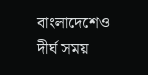বাংলাদেশেও দীর্ঘ সময়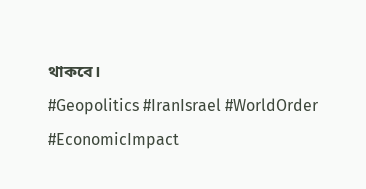থাকবে।
#Geopolitics #IranIsrael #WorldOrder #EconomicImpact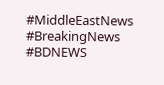#MiddleEastNews #BreakingNews #BDNEWS